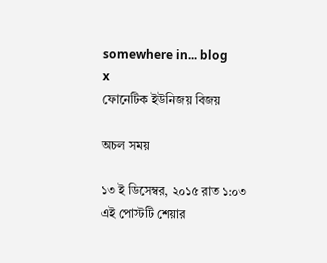somewhere in... blog
x
ফোনেটিক ইউনিজয় বিজয়

অচল সময়

১৩ ই ডিসেম্বর, ২০১৫ রাত ১:০৩
এই পোস্টটি শেয়ার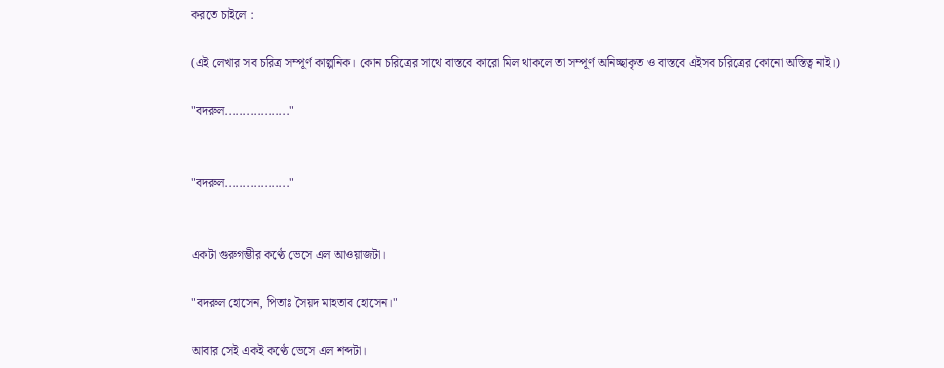করতে চাইলে :

(এই লেখার সব চরিত্র সম্পূর্ণ কাল্পনিক। কোন চরিত্রের সাথে বাস্তবে কারো মিল থাকলে তা সম্পূর্ণ অনিচ্ছাকৃত ও বাস্তবে এইসব চরিত্রের কোনো অস্তিত্ব নাই।)

"বদরুল.................."


"বদরুল.................."


একটা গুরুগম্ভীর কণ্ঠে ভেসে এল আওয়াজটা।

"বদরুল হোসেন, পিতাঃ সৈয়দ মাহতাব হোসেন।"

আবার সেই একই কণ্ঠে ভেসে এল শব্দটা।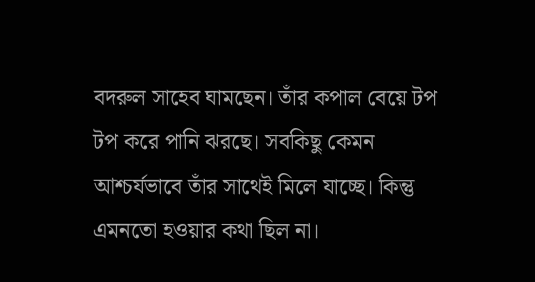বদরুল সাহেব ঘামছেন। তাঁর কপাল বেয়ে টপ টপ করে পানি ঝরছে। সবকিছু কেমন আশ্চর্যভাবে তাঁর সাথেই মিলে যাচ্ছে। কিন্তু এমনতো হওয়ার কথা ছিল না।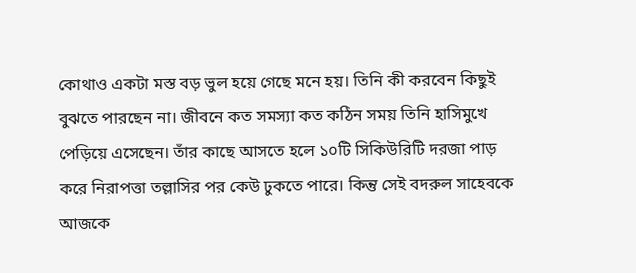কোথাও একটা মস্ত বড় ভুল হয়ে গেছে মনে হয়। তিনি কী করবেন কিছুই বুঝতে পারছেন না। জীবনে কত সমস্যা কত কঠিন সময় তিনি হাসিমুখে পেড়িয়ে এসেছেন। তাঁর কাছে আসতে হলে ১০টি সিকিউরিটি দরজা পাড় করে নিরাপত্তা তল্লাসির পর কেউ ঢুকতে পারে। কিন্তু সেই বদরুল সাহেবকে আজকে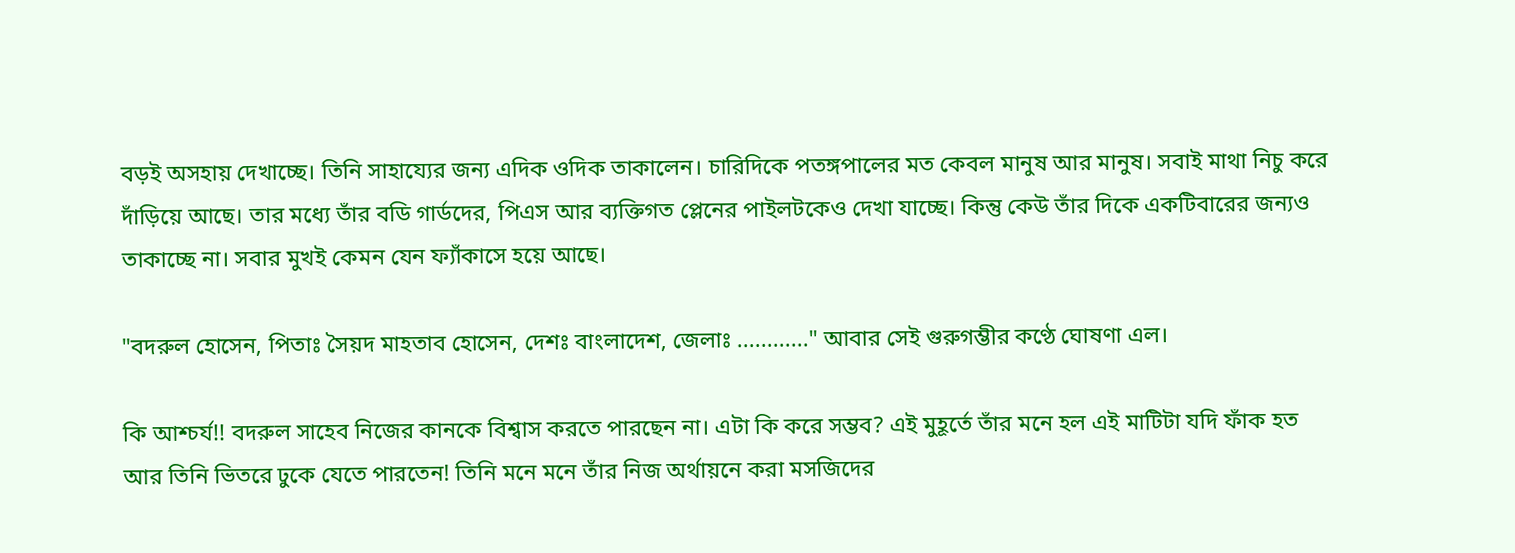বড়ই অসহায় দেখাচ্ছে। তিনি সাহায্যের জন্য এদিক ওদিক তাকালেন। চারিদিকে পতঙ্গপালের মত কেবল মানুষ আর মানুষ। সবাই মাথা নিচু করে দাঁড়িয়ে আছে। তার মধ্যে তাঁর বডি গার্ডদের, পিএস আর ব্যক্তিগত প্লেনের পাইলটকেও দেখা যাচ্ছে। কিন্তু কেউ তাঁর দিকে একটিবারের জন্যও তাকাচ্ছে না। সবার মুখই কেমন যেন ফ্যাঁকাসে হয়ে আছে।

"বদরুল হোসেন, পিতাঃ সৈয়দ মাহতাব হোসেন, দেশঃ বাংলাদেশ, জেলাঃ ............" আবার সেই গুরুগম্ভীর কণ্ঠে ঘোষণা এল।

কি আশ্চর্য!! বদরুল সাহেব নিজের কানকে বিশ্বাস করতে পারছেন না। এটা কি করে সম্ভব? এই মুহূর্তে তাঁর মনে হল এই মাটিটা যদি ফাঁক হত আর তিনি ভিতরে ঢুকে যেতে পারতেন! তিনি মনে মনে তাঁর নিজ অর্থায়নে করা মসজিদের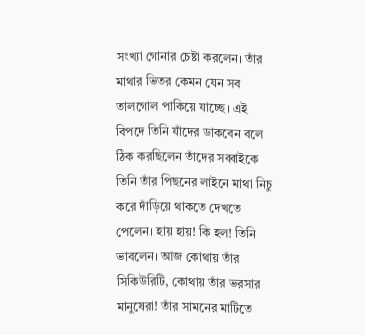সংখ্যা গোনার চেষ্টা করলেন। তাঁর মাথার ভিতর কেমন যেন সব তালগোল পাকিয়ে যাচ্ছে। এই বিপদে তিনি যাঁদের ডাকবেন বলে ঠিক করছিলেন তাঁদের সব্বাইকে তিনি তাঁর পিছনের লাইনে মাথা নিচু করে দাঁড়িয়ে থাকতে দেখতে পেলেন। হায় হায়! কি হল! তিনি ভাবলেন। আজ কোথায় তাঁর সিকিউরিটি, কোথায় তাঁর ভরসার মানুষেরা! তাঁর সামনের মাটিতে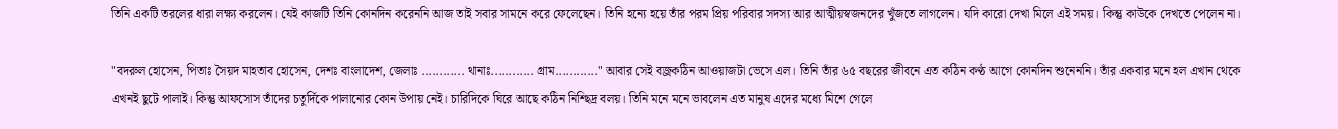তিনি একটি তরলের ধারা লক্ষ্য করলেন। যেই কাজটি তিনি কোনদিন করেননি আজ তাই সবার সামনে করে ফেলেছেন। তিনি হন্যে হয়ে তাঁর পরম প্রিয় পরিবার সদস্য আর আত্মীয়স্বজনদের খুঁজতে লাগলেন। যদি কারো দেখা মিলে এই সময়। কিন্তু কাউকে দেখতে পেলেন না।

"বদরুল হোসেন, পিতাঃ সৈয়দ মাহতাব হোসেন, দেশঃ বাংলাদেশ, জেলাঃ ............ থানাঃ............ গ্রাম............" আবার সেই বজ্রকঠিন আওয়াজটা ভেসে এল। তিনি তাঁর ৬৫ বছরের জীবনে এত কঠিন কণ্ঠ আগে কোনদিন শুনেননি। তাঁর একবার মনে হল এখান থেকে এখনই ছুটে পালাই। কিন্তু আফসোস তাঁদের চতুর্দিকে পালানোর কোন উপায় নেই। চারিদিকে ঘিরে আছে কঠিন নিশ্ছিদ্র বলয়। তিনি মনে মনে ভাবলেন এত মানুষ এদের মধ্যে মিশে গেলে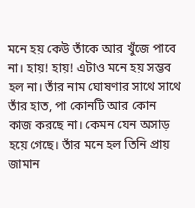মনে হয় কেউ তাঁকে আর খুঁজে পাবে না। হায়! হায়! এটাও মনে হয় সম্ভব হল না। তাঁর নাম ঘোষণার সাথে সাথে তাঁর হাত, পা কোনটি আর কোন কাজ করছে না। কেমন যেন অসাড় হয়ে গেছে। তাঁর মনে হল তিনি প্রায় জামান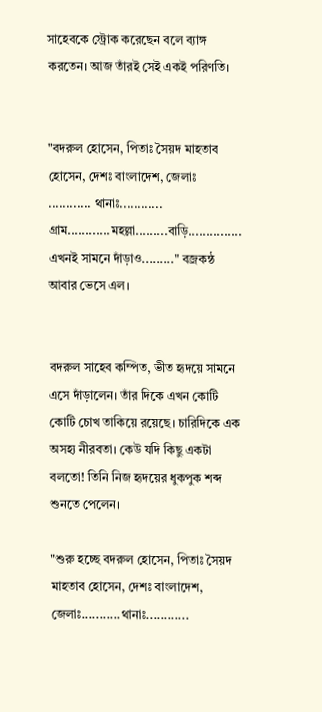সাহেবকে স্ট্রোক করেছেন বলে ব্যাঙ্গ করতেন। আজ তাঁরই সেই একই পরিণতি।


"বদরুল হোসেন, পিতাঃ সৈয়দ মাহতাব হোসেন, দেশঃ বাংলাদেশ, জেলাঃ ............ থানাঃ............ গ্রাম............মহল্লা.........বাড়ি............... এখনই সামনে দাঁড়াও........." বজ্রকন্ঠ আবার ভেসে এল।


বদরুল সাহেব কম্পিত, ভীত হৃদয়ে সামনে এসে দাঁড়ালেন। তাঁর দিকে এখন কোটি কোটি চোখ তাকিয়ে রয়েছে। চারিদিকে এক অসহ্য নীরবতা। কেউ যদি কিছু একটা বলতো! তিনি নিজ হৃদয়ের ধুকপুক শব্দ শুনতে পেলেন।

"শুরু হচ্ছে বদরুল হোসেন, পিতাঃ সৈয়দ মাহতাব হোসেন, দেশঃ বাংলাদেশ, জেলাঃ...........থানাঃ............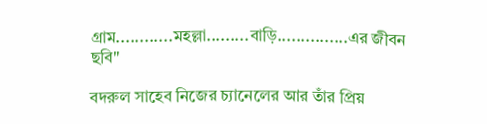গ্রাম............মহল্লা.........বাড়ি...............এর জীবন ছবি"

বদরুল সাহেব নিজের চ্যানেলের আর তাঁর প্রিয়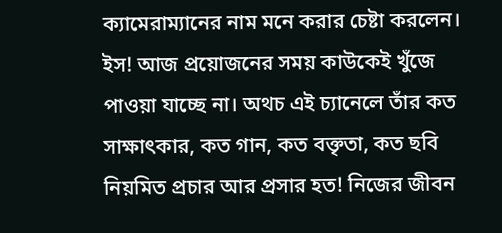ক্যামেরাম্যানের নাম মনে করার চেষ্টা করলেন। ইস! আজ প্রয়োজনের সময় কাউকেই খুঁজে পাওয়া যাচ্ছে না। অথচ এই চ্যানেলে তাঁর কত সাক্ষাৎকার, কত গান, কত বক্তৃতা, কত ছবি নিয়মিত প্রচার আর প্রসার হত! নিজের জীবন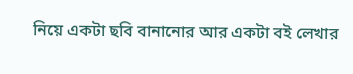নিয়ে একটা ছবি বানানোর আর একটা বই লেখার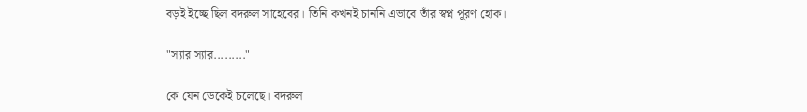বড়ই ইচ্ছে ছিল বদরুল সাহেবের। তিনি কখনই চাননি এভাবে তাঁর স্বপ্ন পূরণ হোক।

"স্যার স্যার........."

কে যেন ডেকেই চলেছে। বদরুল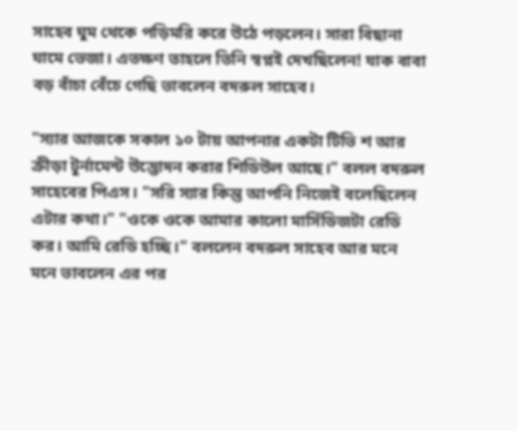সাহেব ঘুম থেকে পড়িমরি করে উঠে পড়লেন। সারা বিছানা ঘামে ভেজা। এতক্ষণ তাহলে তিনি স্বপ্নই দেখছিলেন! যাক বাবা বড় বাঁচা বেঁচে গেছি ভাবলেন বদরুল সাহেব।

"স্যার আজকে সকাল ১০ টায় আপনার একটা টিভি শ আর ক্রীড়া টুর্নামেন্ট উদ্ভোদন করার শিডিউল আছে।" বলল বদরুল সাহেবের পিএস। "সরি স্যার কিন্তু আপনি নিজেই বলেছিলেন এটার কথা।" "ওকে ওকে আমার কালো মার্সিডিজটা রেডি কর। আমি রেডি হচ্ছি।" বললেন বদরুল সাহেব আর মনে মনে ভাবলেন এর পর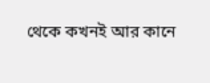থেকে কখনই আর কানে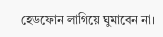হেডফোন লাগিয়ে ঘুমাবেন না।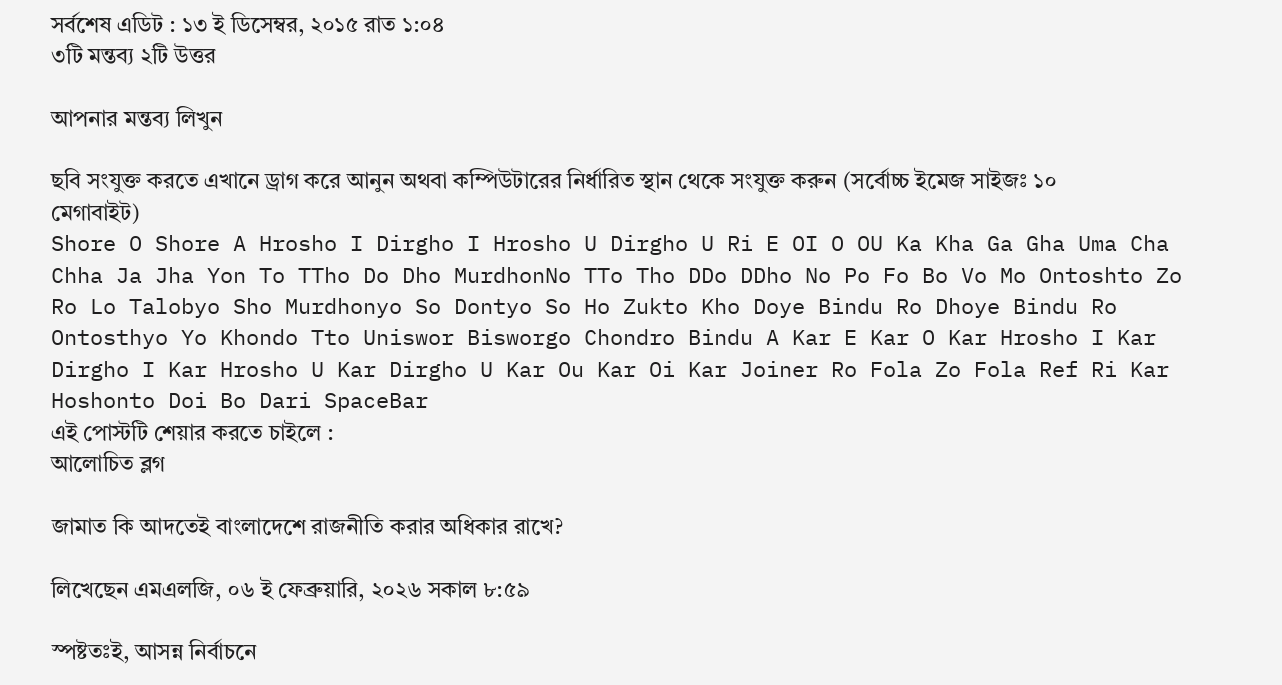সর্বশেষ এডিট : ১৩ ই ডিসেম্বর, ২০১৫ রাত ১:০৪
৩টি মন্তব্য ২টি উত্তর

আপনার মন্তব্য লিখুন

ছবি সংযুক্ত করতে এখানে ড্রাগ করে আনুন অথবা কম্পিউটারের নির্ধারিত স্থান থেকে সংযুক্ত করুন (সর্বোচ্চ ইমেজ সাইজঃ ১০ মেগাবাইট)
Shore O Shore A Hrosho I Dirgho I Hrosho U Dirgho U Ri E OI O OU Ka Kha Ga Gha Uma Cha Chha Ja Jha Yon To TTho Do Dho MurdhonNo TTo Tho DDo DDho No Po Fo Bo Vo Mo Ontoshto Zo Ro Lo Talobyo Sho Murdhonyo So Dontyo So Ho Zukto Kho Doye Bindu Ro Dhoye Bindu Ro Ontosthyo Yo Khondo Tto Uniswor Bisworgo Chondro Bindu A Kar E Kar O Kar Hrosho I Kar Dirgho I Kar Hrosho U Kar Dirgho U Kar Ou Kar Oi Kar Joiner Ro Fola Zo Fola Ref Ri Kar Hoshonto Doi Bo Dari SpaceBar
এই পোস্টটি শেয়ার করতে চাইলে :
আলোচিত ব্লগ

জামাত কি আদতেই বাংলাদেশে রাজনীতি করার অধিকার রাখে?

লিখেছেন এমএলজি, ০৬ ই ফেব্রুয়ারি, ২০২৬ সকাল ৮:৫৯

স্পষ্টতঃই, আসন্ন নির্বাচনে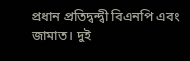প্রধান প্রতিদ্বন্দ্বী বিএনপি এবং জামাত। দুই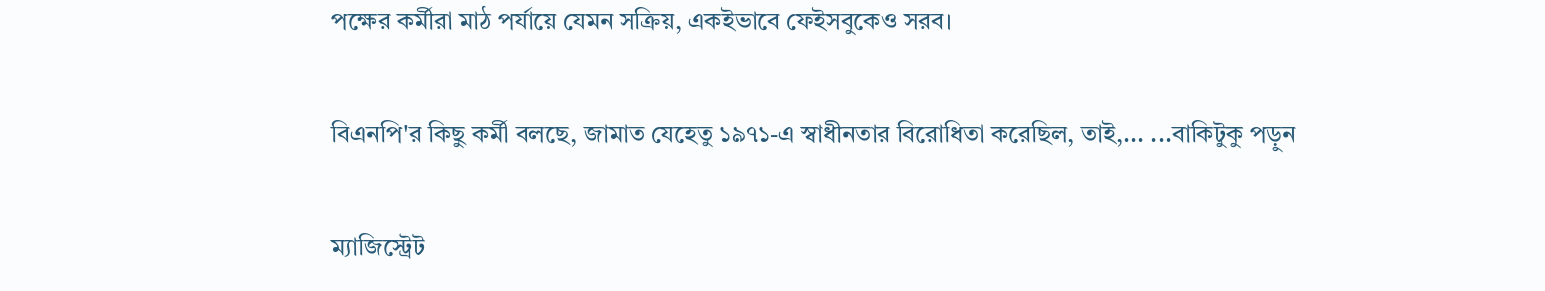পক্ষের কর্মীরা মাঠ পর্যায়ে যেমন সক্রিয়, একইভাবে ফেইসবুকেও সরব।

বিএনপি'র কিছু কর্মী বলছে, জামাত যেহেতু ১৯৭১-এ স্বাধীনতার বিরোধিতা করেছিল, তাই,... ...বাকিটুকু পড়ুন

ম্যাজিস্ট্রেট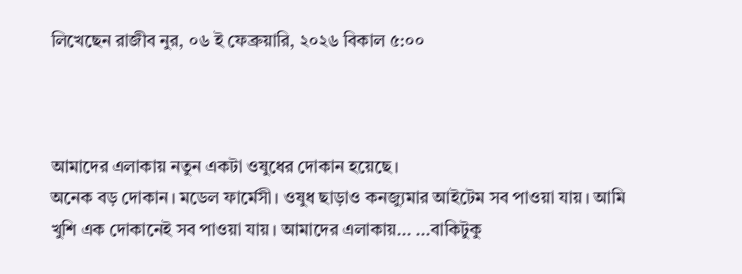লিখেছেন রাজীব নুর, ০৬ ই ফেব্রুয়ারি, ২০২৬ বিকাল ৫:০০



আমাদের এলাকায় নতুন একটা ওষুধের দোকান হয়েছে।
অনেক বড় দোকান। মডেল ফার্মেসী। ওষুধ ছাড়াও কনজ্যুমার আইটেম সব পাওয়া যায়। আমি খুশি এক দোকানেই সব পাওয়া যায়। আমাদের এলাকায়... ...বাকিটুকু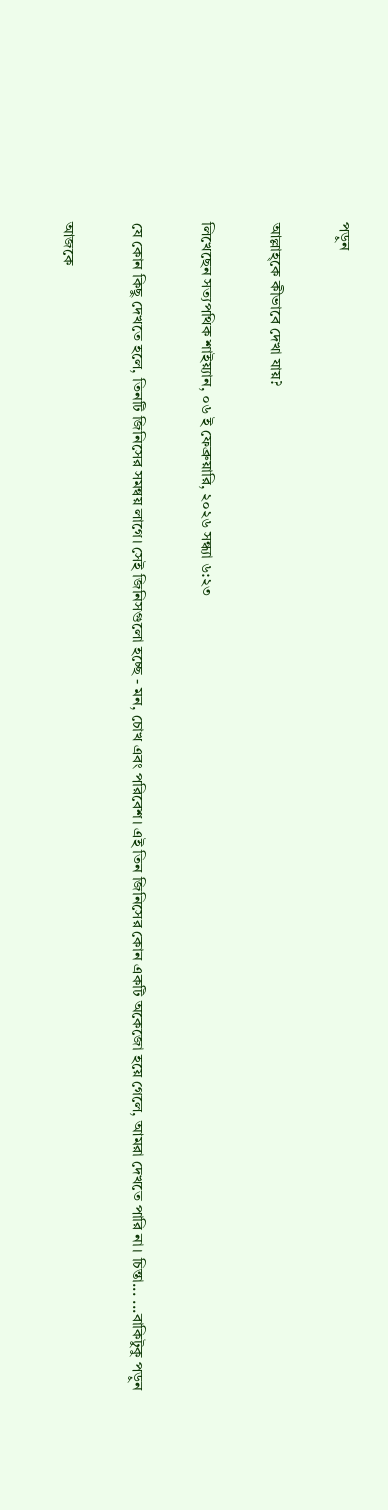পড়ুন

আল্লাহ্‌কে কীভাবে দেখা যায়?

লিখেছেন সত্যপথিক শাইয়্যান, ০৬ ই ফেব্রুয়ারি, ২০২৬ সন্ধ্যা ৬:২৩

যে কোন কিছু দেখতে হলে, তিনটি জিনিসের সমন্বয় লাগে। সেই জিনিসগুলো হচ্ছে - মন, চোখ এবং পরিবেশ। এই তিন জিনিসের কোন একটি অকেজো হয়ে গেলে, আমরা দেখতে পারি না। চিন্তা... ...বাকিটুকু পড়ুন

আজকে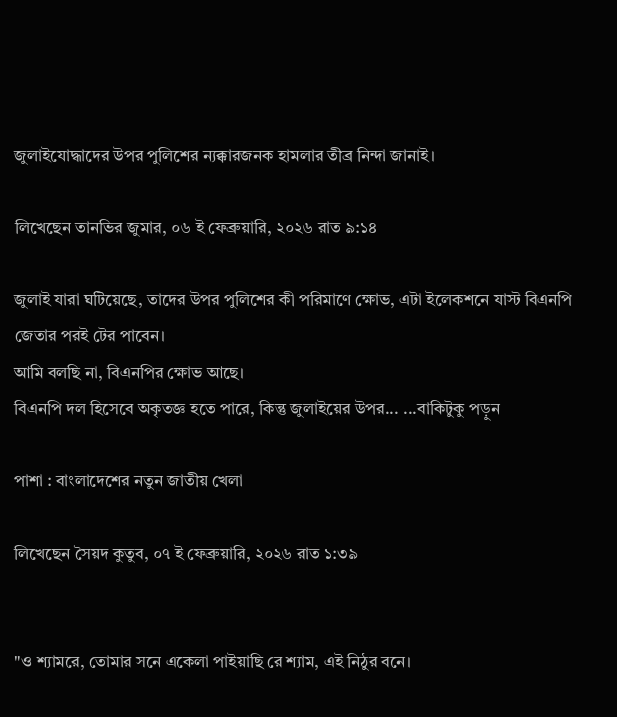জুলাইযোদ্ধাদের উপর পুলিশের ন্যক্কারজনক হামলার তীব্র নিন্দা জানাই।

লিখেছেন তানভির জুমার, ০৬ ই ফেব্রুয়ারি, ২০২৬ রাত ৯:১৪

জুলাই যারা ঘটিয়েছে, তাদের উপর পুলিশের কী পরিমাণে ক্ষোভ, এটা ইলেকশনে যাস্ট বিএনপি জেতার পরই টের পাবেন।
আমি বলছি না, বিএনপির ক্ষোভ আছে।
বিএনপি দল হিসেবে অকৃতজ্ঞ হতে পারে, কিন্তু জুলাইয়ের উপর... ...বাকিটুকু পড়ুন

পাশা : বাংলাদেশের নতুন জাতীয় খেলা

লিখেছেন সৈয়দ কুতুব, ০৭ ই ফেব্রুয়ারি, ২০২৬ রাত ১:৩৯


"ও শ্যামরে, তোমার সনে একেলা পাইয়াছি রে শ্যাম, এই নিঠুর বনে।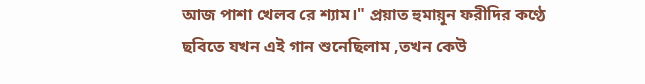আজ পাশা খেলব রে শ্যাম।" প্রয়াত হুমায়ূন ফরীদির কণ্ঠে ছবিতে যখন এই গান শুনেছিলাম ,তখন কেউ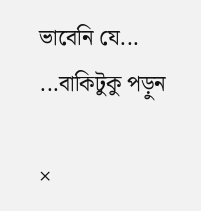ভাবেনি যে... ...বাকিটুকু পড়ুন

×